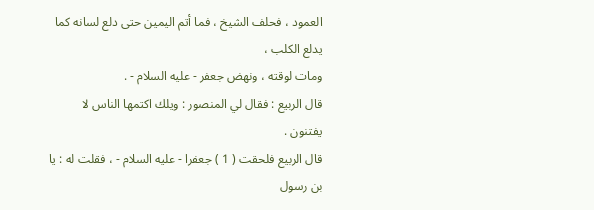العمود ، فحلف الشيخ ، فما أتم اليمين حتى دلع لسانه كما يدلع الكلب ،
ومات لوقته ، ونهض جعفر - عليه السلام - .
قال الربيع : فقال لي المنصور : ويلك اكتمها الناس لا يفتنون .
قال الربيع فلحقت ( 1 ) جعفرا - عليه السلام - ، فقلت له : يا بن رسول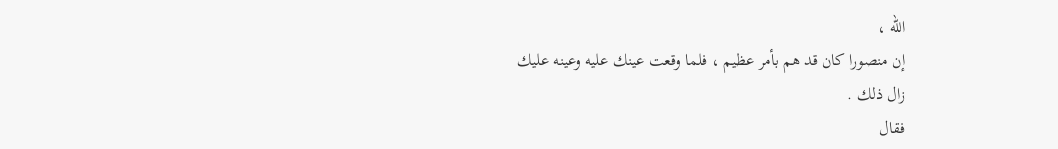الله ،
إن منصورا كان قد هم بأمر عظيم ، فلما وقعت عينك عليه وعينه عليك
زال ذلك .
فقال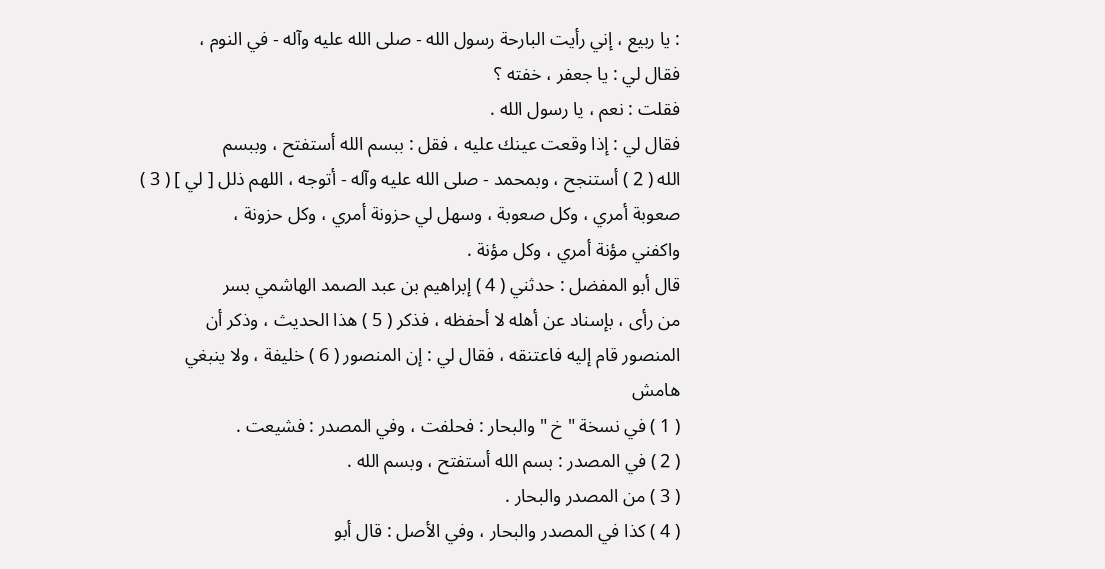: يا ربيع ، إني رأيت البارحة رسول الله - صلى الله عليه وآله - في النوم ،
فقال لي : يا جعفر ، خفته ؟
فقلت : نعم ، يا رسول الله .
فقال لي : إذا وقعت عينك عليه ، فقل : ببسم الله أستفتح ، وببسم
الله ( 2 ) أستنجح ، وبمحمد - صلى الله عليه وآله - أتوجه ، اللهم ذلل [ لي ] ( 3 )
صعوبة أمري ، وكل صعوبة ، وسهل لي حزونة أمري ، وكل حزونة ،
واكفني مؤنة أمري ، وكل مؤنة .
قال أبو المفضل : حدثني ( 4 ) إبراهيم بن عبد الصمد الهاشمي بسر
من رأى ، بإسناد عن أهله لا أحفظه ، فذكر ( 5 ) هذا الحديث ، وذكر أن
المنصور قام إليه فاعتنقه ، فقال لي : إن المنصور ( 6 ) خليفة ، ولا ينبغي
هامش
( 1 ) في نسخة " خ " والبحار : فحلفت ، وفي المصدر : فشيعت .
( 2 ) في المصدر : بسم الله أستفتح ، وبسم الله .
( 3 ) من المصدر والبحار .
( 4 ) كذا في المصدر والبحار ، وفي الأصل : قال أبو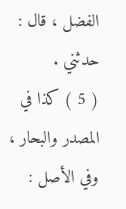الفضل ، قال : حدثني .
( 5 ) كذا في المصدر والبحار ، وفي الأصل :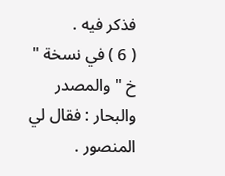فذكر فيه .
( 6 ) في نسخة " خ " والمصدر والبحار : فقال لي المنصور .